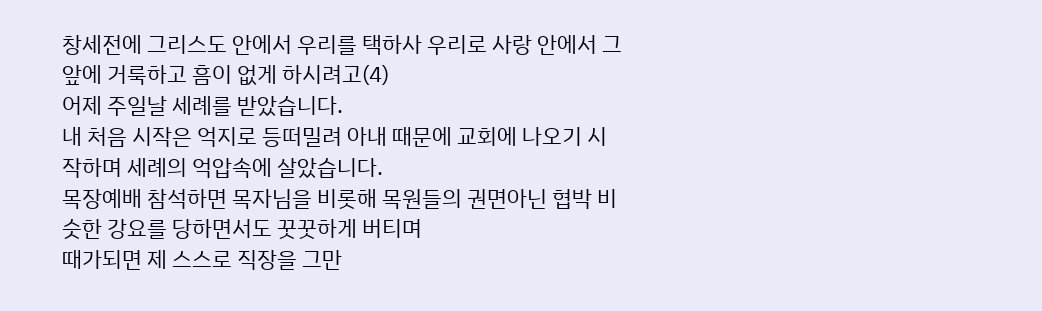창세전에 그리스도 안에서 우리를 택하사 우리로 사랑 안에서 그 앞에 거룩하고 흠이 없게 하시려고(4)
어제 주일날 세례를 받았습니다.
내 처음 시작은 억지로 등떠밀려 아내 때문에 교회에 나오기 시작하며 세례의 억압속에 살았습니다.
목장예배 참석하면 목자님을 비롯해 목원들의 권면아닌 협박 비슷한 강요를 당하면서도 꿋꿋하게 버티며
때가되면 제 스스로 직장을 그만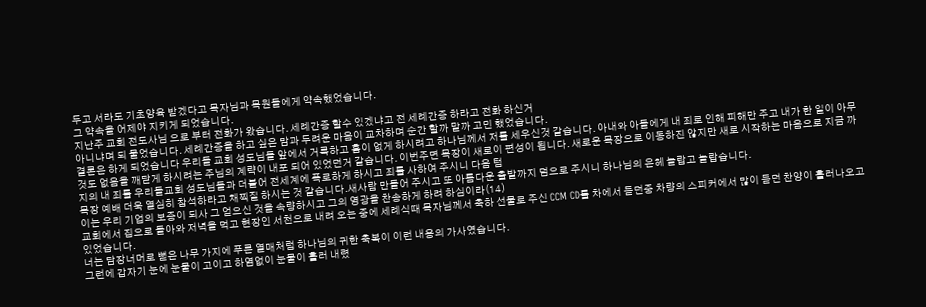두고 서라도 기초양육 받겠다고 목자님과 목원들에게 약속했었습니다.
그 약속을 어제야 지키게 되었습니다.
지난주 교회 전도사님 으로 부터 전화가 왔습니다. 세례간증 할수 있겠냐고 전 세례간증 하라고 전화 하신거
아니냐며 되 물었습니다. 세례간증을 하고 싶은 맘과 두려운 마음이 교차하며 순간 할까 말까 고민 했었습니다.
결론은 하게 되었습니다 우리들 교회 성도님들 앞에서 거룩하고 흠이 없게 하시려고 하나님께서 저를 세우신것 같습니다. 아내와 아들에게 내 죄로 인해 피해만 주고 내가 한 일이 아무것도 없음을 깨닫게 하시려는 주님의 계략이 내포 되어 있었던거 같습니다. 이번주면 목장이 새로이 편성이 됩니다. 새로운 목장으로 이동하진 않지만 새로 시작하는 마음으로 지금 까지의 내 죄를 우리들교회 성도님들과 더불어 전세계에 폭로하게 하시고 죄를 사하여 주시니 다음 텀
목장 예배 더욱 열심히 참석하라고 채찍질 하시는 것 같습니다.새사람 만들어 주시고 또 아름다운 출발까지 덤으로 주시니 하나님의 은헤 놀랍고 놀랍습니다.
이는 우리 기업의 보증이 되사 그 얻으신 것을 속량하시고 그의 영광을 찬송하게 하려 하심이라(14)
교회에서 집으로 돌아와 저녁을 먹고 현장인 서천으로 내려 오는 중에 세례식때 목자님께서 축하 선물로 주신 CCM CD를 차에서 듣던중 차량의 스피커에서 많이 듣던 찬양이 흘러나오고 있었습니다.
너는 담장너머로 뻗은 나무 가지에 푸른 열매처럼 하나님의 귀한 축복이 이런 내용의 가사였습니다.
그런에 갑자기 눈에 눈물이 고이고 하염없이 눈물이 흘러 내렸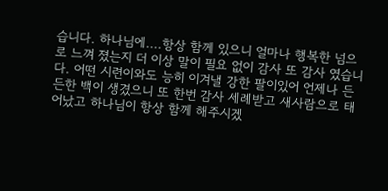습니다. 하나님에....항상 함께 있으니 얼마나 행복한 넘으로 느껴 졌는지 더 이상 말이 필요 없이 감사 또 감사 였습니다. 어떤 시련이와도 능히 이겨낼 강한 팔이있어 언제나 든든한 백이 생겼으니 또 한번 감사 세례받고 새사람으로 태어났고 하나님이 항상 함께 해주시겠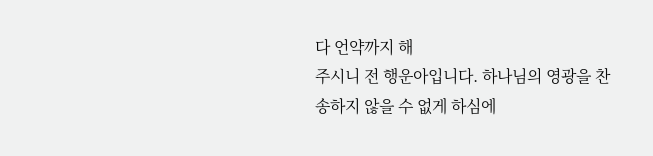다 언약까지 해
주시니 전 행운아입니다. 하나님의 영광을 찬송하지 않을 수 없게 하심에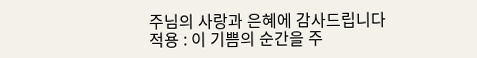주님의 사랑과 은혜에 감사드립니다
적용 : 이 기쁨의 순간을 주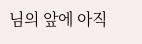님의 앞에 아직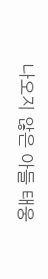나오지 않은 아들 태웅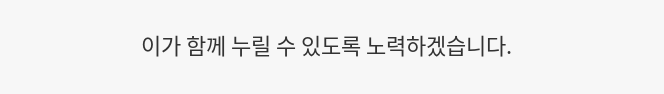이가 함께 누릴 수 있도록 노력하겠습니다.